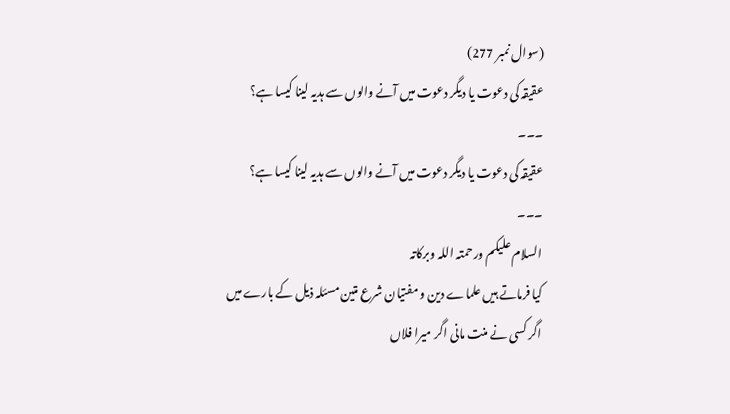(سوال نمبر 277)
عقیقہ کی دعوت یا دیگر دعوت میں آنے والوں سے ہدیہ لینا کیسا ہے؟
۔۔۔
عقیقہ کی دعوت یا دیگر دعوت میں آنے والوں سے ہدیہ لینا کیسا ہے؟
۔۔۔
السلام علیکم ورحمتہ اللہ وبرکاتہ
کیا فرماتے ہیں علماے دین و مفتیان شرع متین مسئلہ ذیل کے بارے میں
اگر کسی نے منت مانی اگر میرا فلاں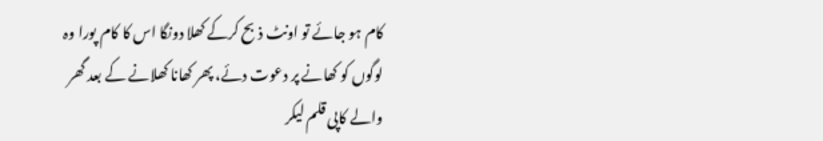کام ہو جائے تو اونٹ ذبح کرکے کھلا دونگا اس کا کام پورا وہ لوگوں کو کھانے پر دعوت دئے، پھر کھانا کھلانے کے بعد گھر والے کاپی قلم لیکر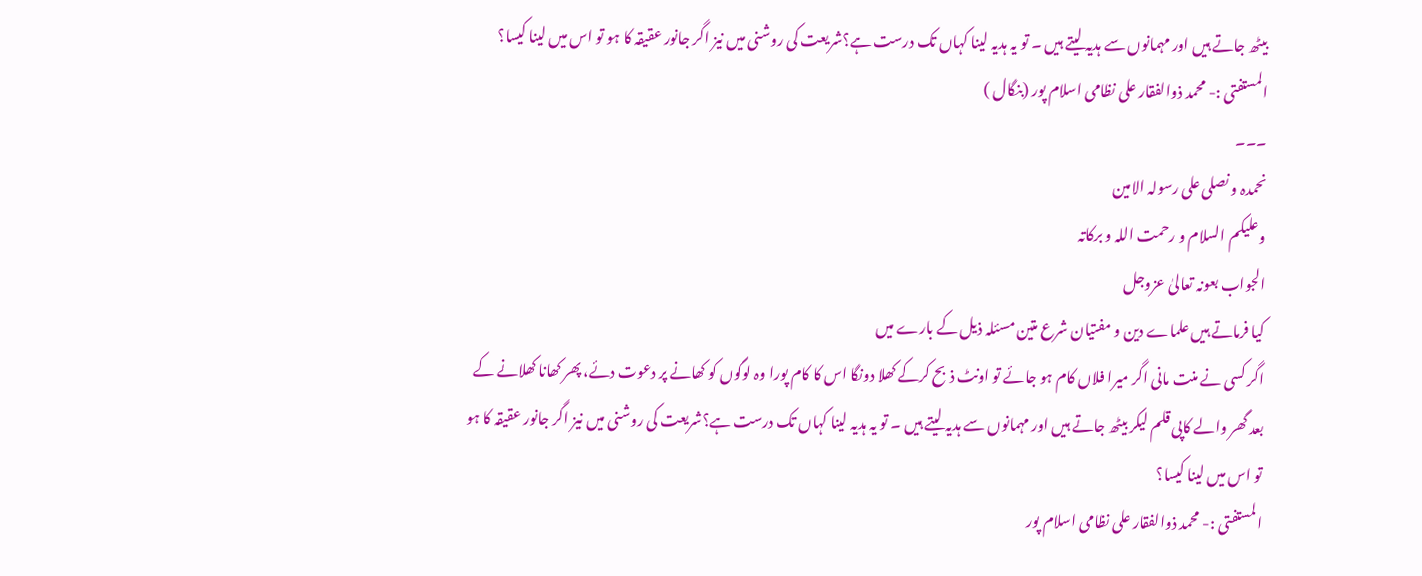بیٹھ جاتے ہیں اور مہمانوں سے ہدیہ لیتے ہیں ۔ تو یہ ہدیہ لینا کہاں تک درست ہے؟شریعت کی روشنی میں نیز اگر جانور عقیقہ کا ہو تو اس میں لینا کیسا؟
المستفتی :- محمد ذوالفقار علی نظامی اسلام پور (بنگال )
۔۔۔
نحمدہ و نصلی علی رسولہ الامین
وعلیکم السلام و رحمت اللہ و برکاتہ
الجواب بعونہ تعالیٰ عزوجل
کیا فرماتے ہیں علماے دین و مفتیان شرع متین مسئلہ ذیل کے بارے میں
اگر کسی نے منت مانی اگر میرا فلاں کام ہو جائے تو اونٹ ذبح کرکے کھلا دونگا اس کا کام پورا وہ لوگوں کو کھانے پر دعوت دئے، پھر کھانا کھلانے کے بعد گھر والے کاپی قلم لیکر بیٹھ جاتے ہیں اور مہمانوں سے ہدیہ لیتے ہیں ۔ تو یہ ہدیہ لینا کہاں تک درست ہے؟شریعت کی روشنی میں نیز اگر جانور عقیقہ کا ہو تو اس میں لینا کیسا؟
المستفتی :- محمد ذوالفقار علی نظامی اسلام پور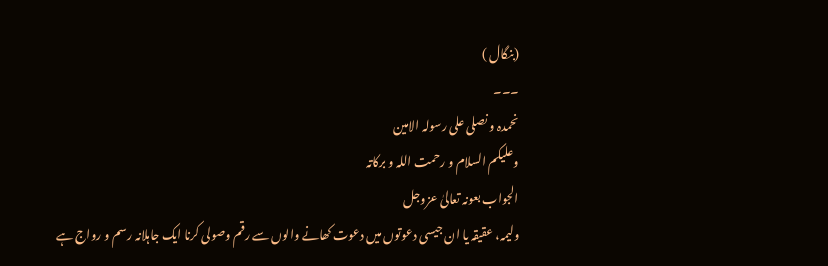(بنگال )
۔۔۔
نحمدہ و نصلی علی رسولہ الامین
وعلیکم السلام و رحمت اللہ و برکاتہ
الجواب بعونہ تعالیٰ عزوجل
ولیمہ، عقیقہ یا ان جیسی دعوتوں میں دعوت کھانے والوں سے رقم وصولی کرنا ایک جاہلانہ رسم و رواج ہے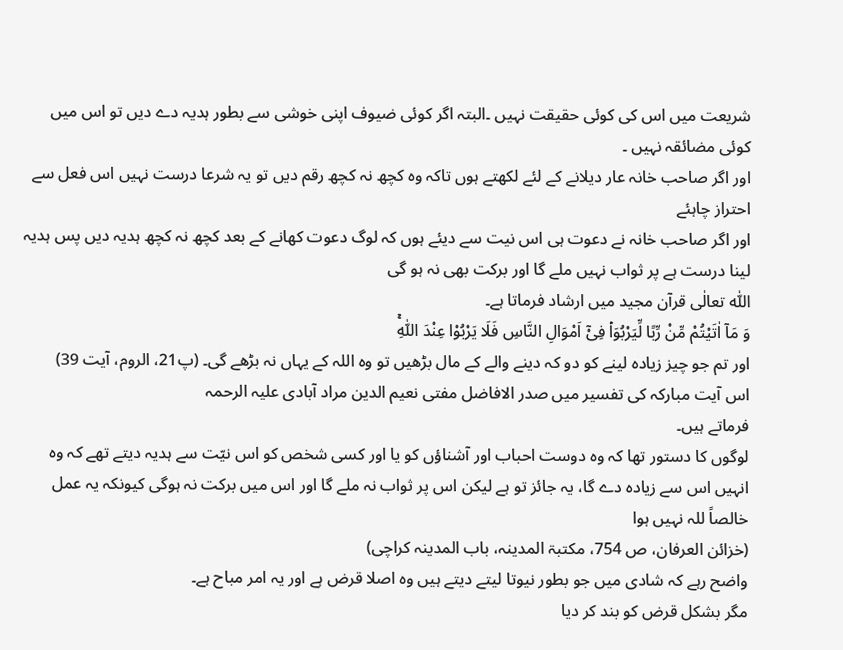شریعت میں اس کی کوئی حقیقت نہیں ۔البتہ اگر کوئی ضیوف اپنی خوشی سے بطور ہدیہ دے دیں تو اس میں کوئی مضائقہ نہیں ۔
اور اگر صاحب خانہ عار دیلانے کے لئے لکھتے ہوں تاکہ وہ کچھ نہ کچھ رقم دیں تو یہ شرعا درست نہیں اس فعل سے احتراز چاہئے
اور اگر صاحب خانہ نے دعوت ہی اس نیت سے دیئے ہوں کہ لوگ دعوت کھانے کے بعد کچھ نہ کچھ ہدیہ دیں پس ہدیہ لینا درست ہے پر ثواب نہیں ملے گا اور برکت بھی نہ ہو گی
اللّٰہ تعالٰی قرآن مجید میں ارشاد فرماتا ہے۔
وَ مَاۤ اٰتَیْتُمْ مِّنْ رِّبًا لِّیَرْبُوَاۡ فِیْۤ اَمْوَالِ النَّاسِ فَلَا یَرْبُوْا عِنْدَ اللّٰهِۚ
اور تم جو چیز زیادہ لینے کو دو کہ دینے والے کے مال بڑھیں تو وہ اللہ کے یہاں نہ بڑھے گی۔ (پ21، الروم، آیت 39)
اس آیت مبارکہ کی تفسیر میں صدر الافاضل مفتی نعیم الدین مراد آبادی علیہ الرحمہ
فرماتے ہیں۔
لوگوں کا دستور تھا کہ وہ دوست احباب اور آشناؤں کو یا اور کسی شخص کو اس نیّت سے ہدیہ دیتے تھے کہ وہ انہیں اس سے زیادہ دے گا، یہ جائز تو ہے لیکن اس پر ثواب نہ ملے گا اور اس میں برکت نہ ہوگی کیونکہ یہ عمل خالصاً للہ نہیں ہوا
(خزائن العرفان، ص 754، مکتبۃ المدینہ، باب المدینہ کراچی)
واضح رہے کہ شادی میں جو بطور نیوتا لیتے دیتے ہیں وہ اصلا قرض ہے اور یہ امر مباح ہے۔
مگر بشکل قرض کو بند کر دیا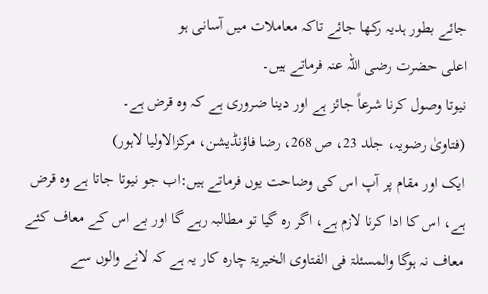جائے بطور ہدیہ رکھا جائے تاکہ معاملات میں آسانی ہو
اعلی حضرت رضی اللہ عنہ فرماتے ہیں۔
نیوتا وصول کرنا شرعاً جائز ہے اور دینا ضروری ہے کہ وہ قرض ہے۔
(فتاویٰ رضویہ، جلد 23، ص 268، رضا فاؤنڈیشن، مرکزالاولیا لاہور)
ایک اور مقام پر آپ اس کی وضاحت یوں فرماتے ہیں:اب جو نیوتا جاتا ہے وہ قرض ہے، اس کا ادا کرنا لازم ہے، اگر رہ گیا تو مطالبہ رہے گا اور بے اس کے معاف کئے معاف نہ ہوگا والمسئلۃ فی الفتاوی الخیریۃ چارہ کار یہ ہے کہ لانے والوں سے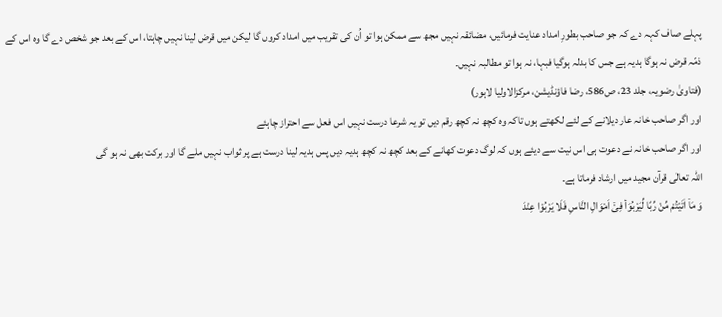پہلے صاف کہہ دے کہ جو صاحب بطورِ امداد عنایت فرمائیں، مضائقہ نہیں مجھ سے ممکن ہوا تو اُن کی تقریب میں امداد کروں گا لیکن میں قرض لینا نہیں چاہتا، اس کے بعد جو شخص دے گا وہ اس کے ذمّہ قرض نہ ہوگا ہدیہ ہے جس کا بدلہ ہوگیا فبہا، نہ ہوا تو مطالبہ نہیں۔
(فتاویٰ رضویہ، جلد 23، ص586، رضا فاؤنڈیشن، مرکزالاولیا لاہور)
اور اگر صاحب خانہ عار دیلانے کے لئے لکھتے ہوں تاکہ وہ کچھ نہ کچھ رقم دیں تو یہ شرعا درست نہیں اس فعل سے احتراز چاہئے
اور اگر صاحب خانہ نے دعوت ہی اس نیت سے دیئے ہوں کہ لوگ دعوت کھانے کے بعد کچھ نہ کچھ ہدیہ دیں پس ہدیہ لینا درست ہے پر ثواب نہیں ملے گا اور برکت بھی نہ ہو گی
اللّٰہ تعالٰی قرآن مجید میں ارشاد فرماتا ہے۔
وَ مَاۤ اٰتَیْتُمْ مِّنْ رِّبًا لِّیَرْبُوَاۡ فِیْۤ اَمْوَالِ النَّاسِ فَلَا یَرْبُوْا عِنْدَ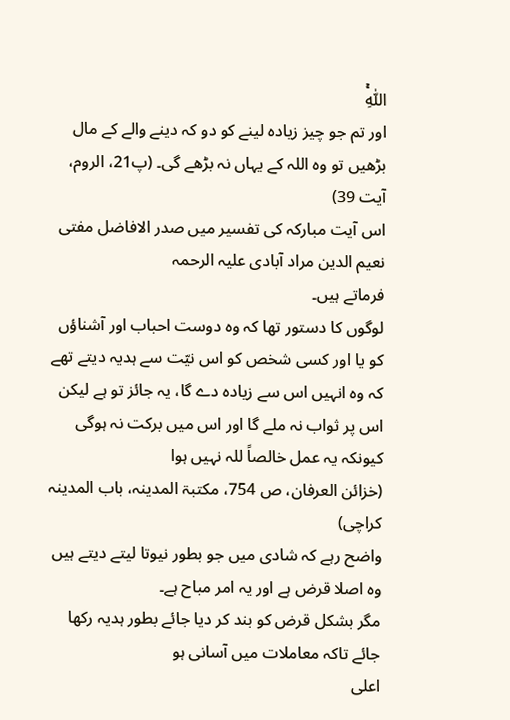اللّٰهِۚ
اور تم جو چیز زیادہ لینے کو دو کہ دینے والے کے مال بڑھیں تو وہ اللہ کے یہاں نہ بڑھے گی۔ (پ21، الروم، آیت 39)
اس آیت مبارکہ کی تفسیر میں صدر الافاضل مفتی نعیم الدین مراد آبادی علیہ الرحمہ
فرماتے ہیں۔
لوگوں کا دستور تھا کہ وہ دوست احباب اور آشناؤں کو یا اور کسی شخص کو اس نیّت سے ہدیہ دیتے تھے کہ وہ انہیں اس سے زیادہ دے گا، یہ جائز تو ہے لیکن اس پر ثواب نہ ملے گا اور اس میں برکت نہ ہوگی کیونکہ یہ عمل خالصاً للہ نہیں ہوا
(خزائن العرفان، ص 754، مکتبۃ المدینہ، باب المدینہ کراچی)
واضح رہے کہ شادی میں جو بطور نیوتا لیتے دیتے ہیں وہ اصلا قرض ہے اور یہ امر مباح ہے۔
مگر بشکل قرض کو بند کر دیا جائے بطور ہدیہ رکھا جائے تاکہ معاملات میں آسانی ہو
اعلی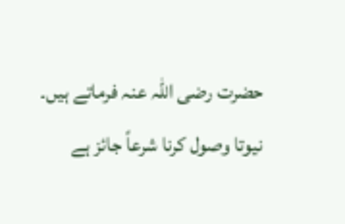حضرت رضی اللہ عنہ فرماتے ہیں۔
نیوتا وصول کرنا شرعاً جائز ہے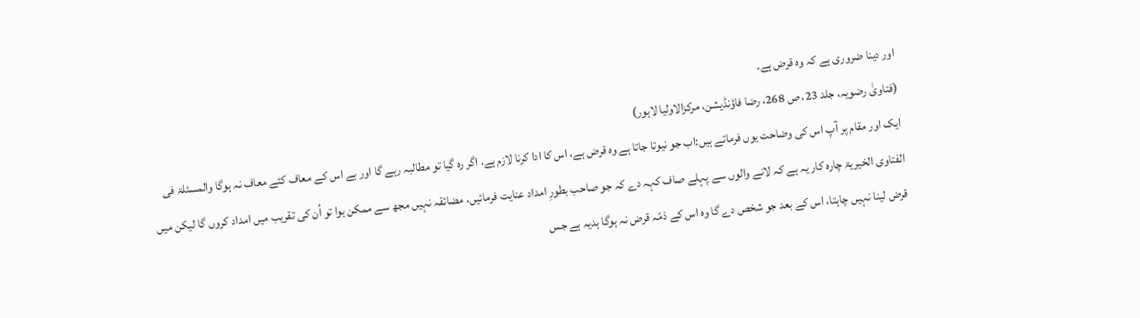اور دینا ضروری ہے کہ وہ قرض ہے۔
(فتاویٰ رضویہ، جلد 23، ص 268، رضا فاؤنڈیشن، مرکزالاولیا لاہور)
ایک اور مقام پر آپ اس کی وضاحت یوں فرماتے ہیں:اب جو نیوتا جاتا ہے وہ قرض ہے، اس کا ادا کرنا لازم ہے، اگر رہ گیا تو مطالبہ رہے گا اور بے اس کے معاف کئے معاف نہ ہوگا والمسئلۃ فی الفتاوی الخیریۃ چارہ کار یہ ہے کہ لانے والوں سے پہلے صاف کہہ دے کہ جو صاحب بطورِ امداد عنایت فرمائیں، مضائقہ نہیں مجھ سے ممکن ہوا تو اُن کی تقریب میں امداد کروں گا لیکن میں قرض لینا نہیں چاہتا، اس کے بعد جو شخص دے گا وہ اس کے ذمّہ قرض نہ ہوگا ہدیہ ہے جس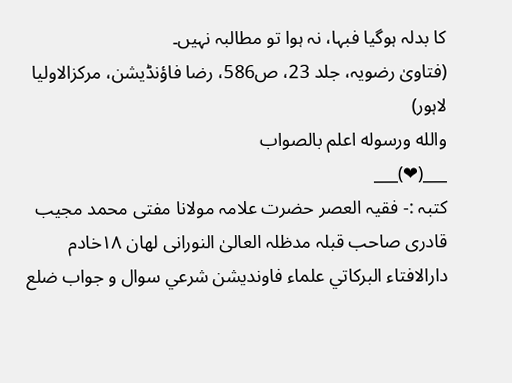کا بدلہ ہوگیا فبہا، نہ ہوا تو مطالبہ نہیں۔
(فتاویٰ رضویہ، جلد 23، ص586، رضا فاؤنڈیشن، مرکزالاولیا لاہور)
والله ورسوله اعلم بالصواب
___(❤)___
کتبہ :- فقیہ العصر حضرت علامہ مولانا مفتی محمد مجيب قادری صاحب قبلہ مدظلہ العالیٰ النورانی لهان ١٨خادم دارالافتاء البركاتي علماء فاونديشن شرعي سوال و جواب ضلع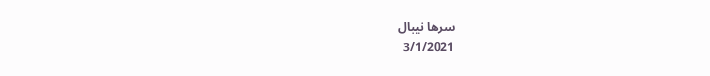سرها نيبال
3/1/2021